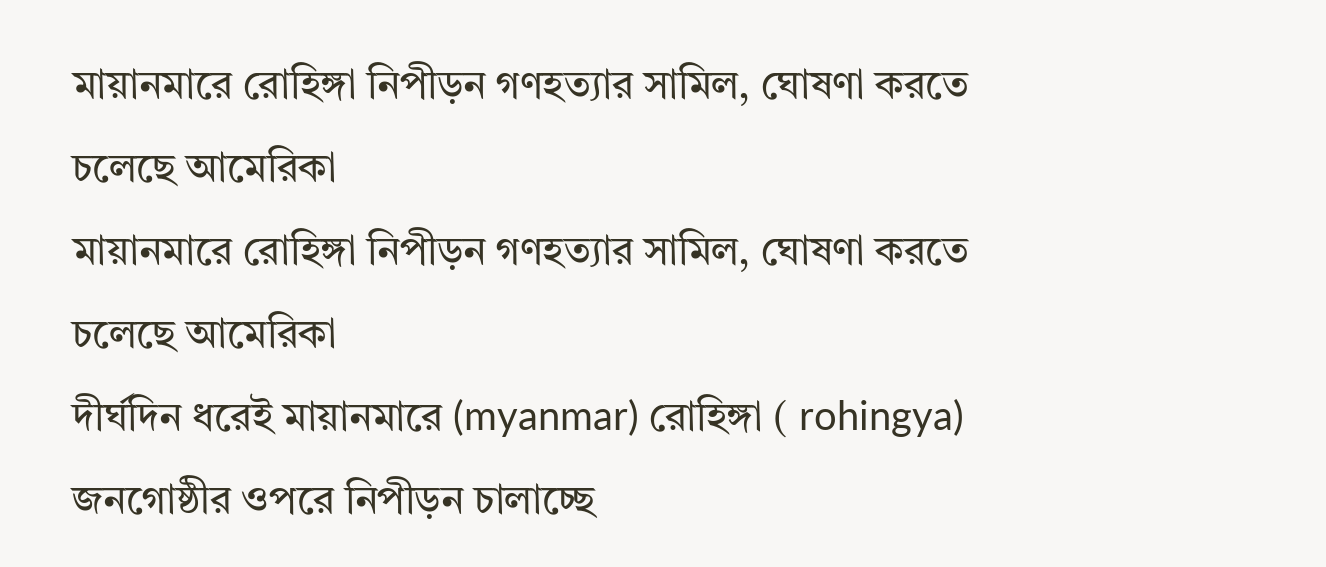মায়ানমারে রোহিঙ্গা নিপীড়ন গণহত্যার সামিল, ঘোষণা করতে চলেছে আমেরিকা
মায়ানমারে রোহিঙ্গা নিপীড়ন গণহত্যার সামিল, ঘোষণা করতে চলেছে আমেরিকা
দীর্ঘদিন ধরেই মায়ানমারে (myanmar) রোহিঙ্গা ( rohingya) জনগোষ্ঠীর ওপরে নিপীড়ন চালাচ্ছে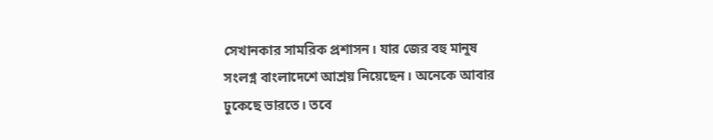সেখানকার সামরিক প্রশাসন। যার জের বহু মানুষ সংলগ্ন বাংলাদেশে আশ্রয় নিয়েছেন। অনেকে আবার ঢুকেছে ভারতে। তবে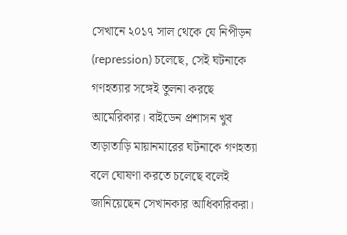সেখানে ২০১৭ সাল থেকে যে নিপীড়ন (repression) চলেছে, সেই ঘটনাকে গণহত্যার সঙ্গেই তুলনা করছে আমেরিকার। বাইডেন প্রশাসন খুব তাড়াতাড়ি মায়ানমারের ঘটনাকে গণহত্যা বলে ঘোষণা করতে চলেছে বলেই জানিয়েছেন সেখানকার আধিকারিকরা।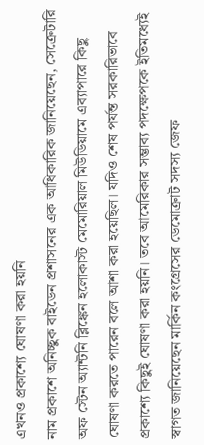এখনও প্রকাশ্যে ঘোষণা করা হয়নি
নাম প্রকাশে অনিচ্ছুক বাইডেন প্রশাসনের এক আধিকারিক জানিয়েছেন, সেক্রেটারি অফ স্টেন অ্যান্টনি ব্লিঙ্কেন হলোকাস্ট মেমোরিয়াল মিউডিয়ামে এব্যাপারে কিছু ঘোষণা করতে পারেন বলে আশা করা হয়েছিল। যদিও শেষ পর্যন্ত সরকারিভাবে প্রকাশ্যে কিছুই ঘোষণা করা হয়নি। তবে আমেরিকার সম্ভাব্য পদক্ষেপকে ইতিমধ্যেই স্বাগত জানিয়েছেন মার্কিন কংগ্রেসের ডেমোক্রাট সদস্য জেফ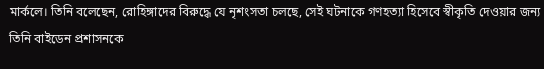মার্কলে। তিনি বলেছেন, রোহিঙ্গাদের বিরুদ্ধে যে নৃশংসতা চলছে, সেই ঘটনাকে গণহত্যা হিসেবে স্বীকৃতি দেওয়ার জন্য তিনি বাইডেন প্রশাসনকে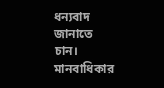ধন্যবাদ জানাতে চান। মানবাধিকার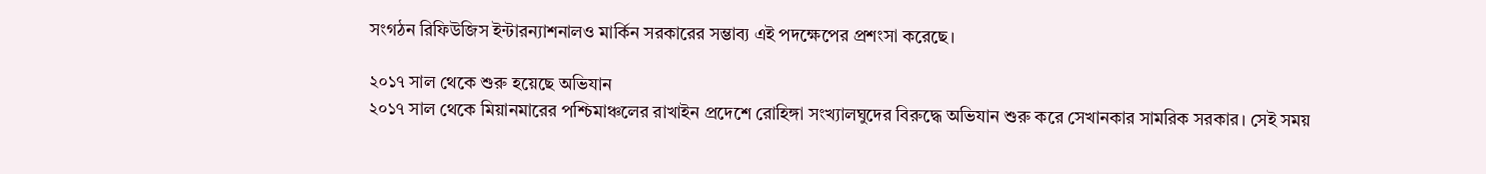সংগঠন রিফিউজিস ইন্টারন্যাশনালও মার্কিন সরকারের সম্ভাব্য এই পদক্ষেপের প্রশংসা করেছে।

২০১৭ সাল থেকে শুরু হয়েছে অভিযান
২০১৭ সাল থেকে মিয়ানমারের পশ্চিমাঞ্চলের রাখাইন প্রদেশে রোহিঙ্গা সংখ্যালঘুদের বিরুদ্ধে অভিযান শুরু করে সেখানকার সামরিক সরকার। সেই সময়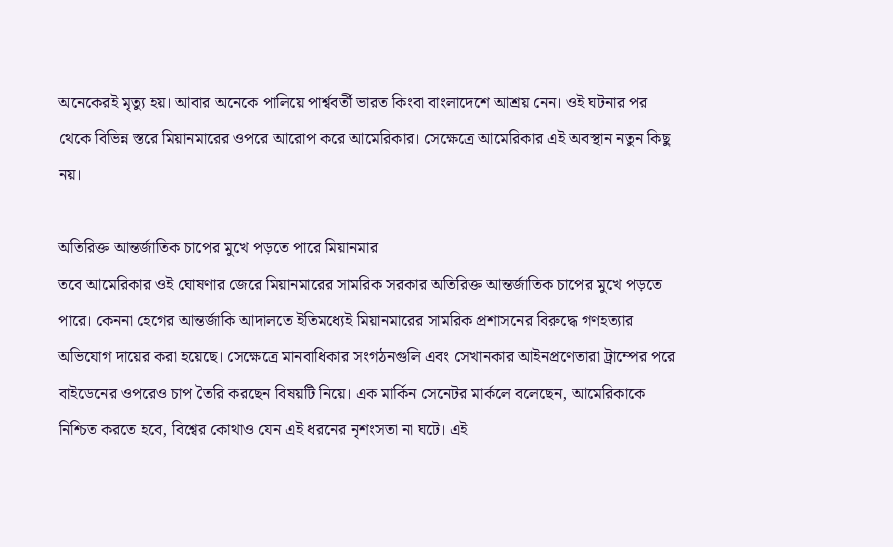অনেকেরই মৃত্যু হয়। আবার অনেকে পালিয়ে পার্শ্ববর্তী ভারত কিংবা বাংলাদেশে আশ্রয় নেন। ওই ঘটনার পর থেকে বিভিন্ন স্তরে মিয়ানমারের ওপরে আরোপ করে আমেরিকার। সেক্ষেত্রে আমেরিকার এই অবস্থান নতুন কিছু নয়।

অতিরিক্ত আন্তর্জাতিক চাপের মুখে পড়তে পারে মিয়ানমার
তবে আমেরিকার ওই ঘোষণার জেরে মিয়ানমারের সামরিক সরকার অতিরিক্ত আন্তর্জাতিক চাপের মুখে পড়তে পারে। কেননা হেগের আন্তর্জাকি আদালতে ইতিমধ্যেই মিয়ানমারের সামরিক প্রশাসনের বিরুদ্ধে গণহত্যার অভিযোগ দায়ের করা হয়েছে। সেক্ষেত্রে মানবাধিকার সংগঠনগুলি এবং সেখানকার আইনপ্রণেতারা ট্রাম্পের পরে বাইডেনের ওপরেও চাপ তৈরি করছেন বিষয়টি নিয়ে। এক মার্কিন সেনেটর মার্কলে বলেছেন, আমেরিকাকে নিশ্চিত করতে হবে, বিশ্বের কোথাও যেন এই ধরনের নৃশংসতা না ঘটে। এই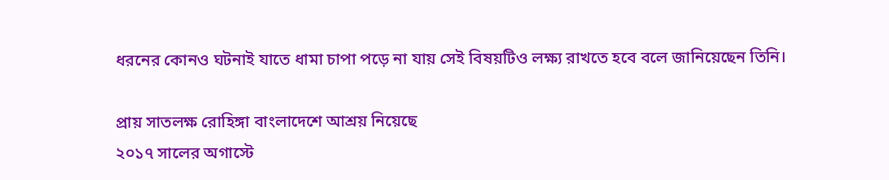ধরনের কোনও ঘটনাই যাতে ধামা চাপা পড়ে না যায় সেই বিষয়টিও লক্ষ্য রাখতে হবে বলে জানিয়েছেন তিনি।

প্রায় সাতলক্ষ রোহিঙ্গা বাংলাদেশে আশ্রয় নিয়েছে
২০১৭ সালের অগাস্টে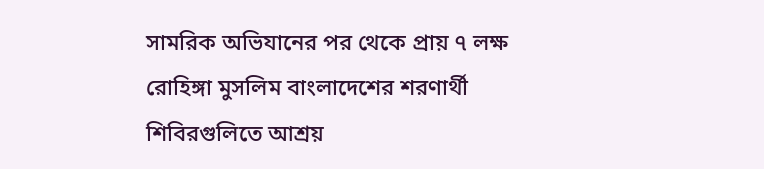সামরিক অভিযানের পর থেকে প্রায় ৭ লক্ষ রোহিঙ্গা মুসলিম বাংলাদেশের শরণার্থী শিবিরগুলিতে আশ্রয়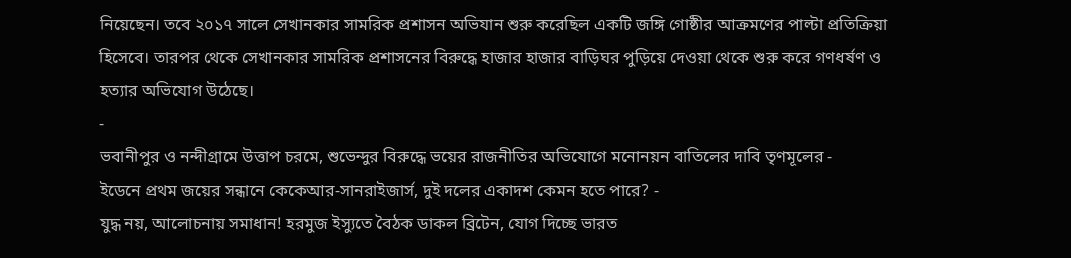নিয়েছেন। তবে ২০১৭ সালে সেখানকার সামরিক প্রশাসন অভিযান শুরু করেছিল একটি জঙ্গি গোষ্ঠীর আক্রমণের পাল্টা প্রতিক্রিয়া হিসেবে। তারপর থেকে সেখানকার সামরিক প্রশাসনের বিরুদ্ধে হাজার হাজার বাড়িঘর পুড়িয়ে দেওয়া থেকে শুরু করে গণধর্ষণ ও হত্যার অভিযোগ উঠেছে।
-
ভবানীপুর ও নন্দীগ্রামে উত্তাপ চরমে, শুভেন্দুর বিরুদ্ধে ভয়ের রাজনীতির অভিযোগে মনোনয়ন বাতিলের দাবি তৃণমূলের -
ইডেনে প্রথম জয়ের সন্ধানে কেকেআর-সানরাইজার্স, দুই দলের একাদশ কেমন হতে পারে? -
যুদ্ধ নয়, আলোচনায় সমাধান! হরমুজ ইস্যুতে বৈঠক ডাকল ব্রিটেন, যোগ দিচ্ছে ভারত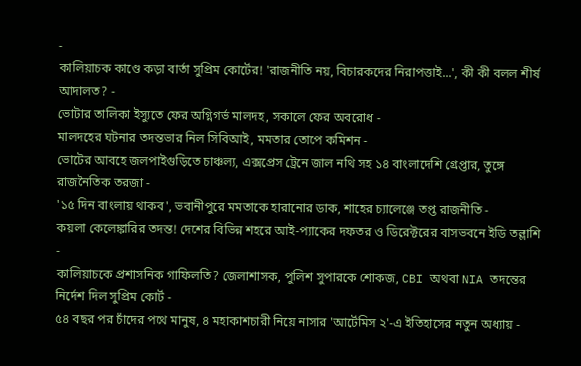-
কালিয়াচক কাণ্ডে কড়া বার্তা সুপ্রিম কোর্টের! 'রাজনীতি নয়, বিচারকদের নিরাপত্তাই...', কী কী বলল শীর্ষ আদালত? -
ভোটার তালিকা ইস্যুতে ফের অগ্নিগর্ভ মালদহ, সকালে ফের অবরোধ -
মালদহের ঘটনার তদন্তভার নিল সিবিআই, মমতার তোপে কমিশন -
ভোটের আবহে জলপাইগুড়িতে চাঞ্চল্য, এক্সপ্রেস ট্রেনে জাল নথি সহ ১৪ বাংলাদেশি গ্রেপ্তার, তুঙ্গে রাজনৈতিক তরজা -
'১৫ দিন বাংলায় থাকব', ভবানীপুরে মমতাকে হারানোর ডাক, শাহের চ্যালেঞ্জে তপ্ত রাজনীতি -
কয়লা কেলেঙ্কারির তদন্ত! দেশের বিভিন্ন শহরে আই-প্যাকের দফতর ও ডিরেক্টরের বাসভবনে ইডি তল্লাশি -
কালিয়াচকে প্রশাসনিক গাফিলতি? জেলাশাসক, পুলিশ সুপারকে শোকজ, CBI অথবা NIA তদন্তের নির্দেশ দিল সুপ্রিম কোর্ট -
৫৪ বছর পর চাঁদের পথে মানুষ, ৪ মহাকাশচারী নিয়ে নাসার 'আর্টেমিস ২'-এ ইতিহাসের নতুন অধ্যায় -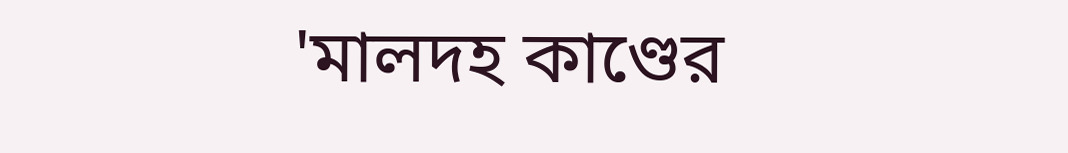'মালদহ কাণ্ডের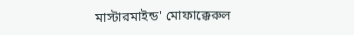মাস্টারমাইন্ড' মোফাক্কেরুল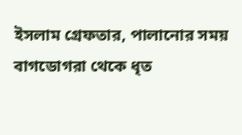ইসলাম গ্রেফতার, পালানোর সময় বাগডোগরা থেকে ধৃত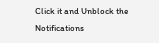Click it and Unblock the Notifications